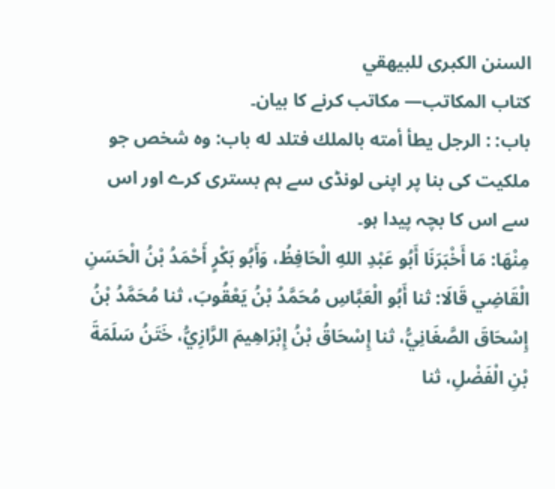السنن الكبرى للبيهقي
كتاب المكاتب— مکاتب کرنے کا بیان۔
باب: : الرجل يطأ أمته بالملك فتلد له باب: وہ شخص جو ملکیت کی بنا پر اپنی لونڈی سے ہم بستری کرے اور اس سے اس کا بچہ پیدا ہو۔
مِنْهَا: مَا أَخْبَرَنَا أَبُو عَبْدِ اللهِ الْحَافِظُ، وَأَبُو بَكْرٍ أَحْمَدُ بْنُ الْحَسَنِ الْقَاضِي قَالَا: ثنا أَبُو الْعَبَّاسِ مُحَمَّدُ بْنُ يَعْقُوبَ، ثنا مُحَمَّدُ بْنُ إِسْحَاقَ الصَّغَانِيُّ، ثنا إِسْحَاقُ بْنُ إِبْرَاهِيمَ الرَّازِيُّ، خَتَنُ سَلَمَةَ بْنِ الْفَضْلِ، ثنا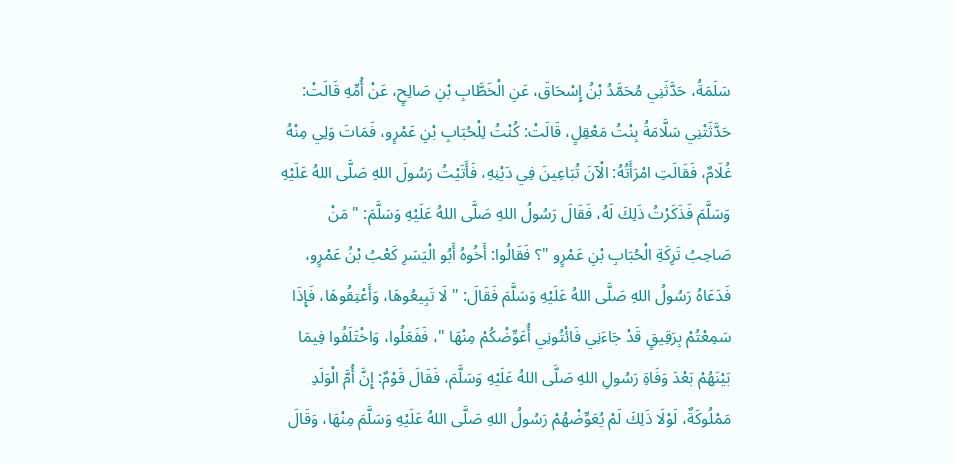سَلَمَةُ، حَدَّثَنِي مُحَمَّدُ بْنُ إِسْحَاقَ، عَنِ الْخَطَّابِ بْنِ صَالِحٍ، عَنْ أُمِّهِ قَالَتْ: حَدَّثَتْنِي سَلَّامَةُ بِنْتُ مَعْقِلٍ، قَالَتْ: كُنْتُ لِلْحُبَابِ بْنِ عَمْرٍو، فَمَاتَ وَلِي مِنْهُ غُلَامٌ، فَقَالَتِ امْرَأَتُهُ: الْآنَ تُبَاعِينَ فِي دَيْنِهِ، فَأَتَيْتُ رَسُولَ اللهِ صَلَّى اللهُ عَلَيْهِ وَسَلَّمَ فَذَكَرْتُ ذَلِكَ لَهُ، فَقَالَ رَسُولُ اللهِ صَلَّى اللهُ عَلَيْهِ وَسَلَّمَ: " مَنْ صَاحِبُ تَرِكَةِ الْحُبَابِ بْنِ عَمْرٍو "؟ فَقَالُوا: أَخُوهُ أَبُو الْيَسَرِ كَعْبُ بْنُ عَمْرٍو، فَدَعَاهُ رَسُولُ اللهِ صَلَّى اللهُ عَلَيْهِ وَسَلَّمَ فَقَالَ: " لَا تَبِيعُوهَا، وَأَعْتِقُوهَا، فَإِذَا سَمِعْتُمْ بِرَقِيقٍ قَدْ جَاءَنِي فَائْتُونِي أُعَوِّضْكُمْ مِنْهَا "، فَفَعَلُوا، وَاخْتَلَفُوا فِيمَا بَيْنَهُمْ بَعْدَ وَفَاةِ رَسُولِ اللهِ صَلَّى اللهُ عَلَيْهِ وَسَلَّمَ، فَقَالَ قَوْمٌ: إِنَّ أُمَّ الْوَلَدِ مَمْلُوكَةٌ، لَوْلَا ذَلِكَ لَمْ يُعَوِّضْهُمْ رَسُولُ اللهِ صَلَّى اللهُ عَلَيْهِ وَسَلَّمَ مِنْهَا، وَقَالَ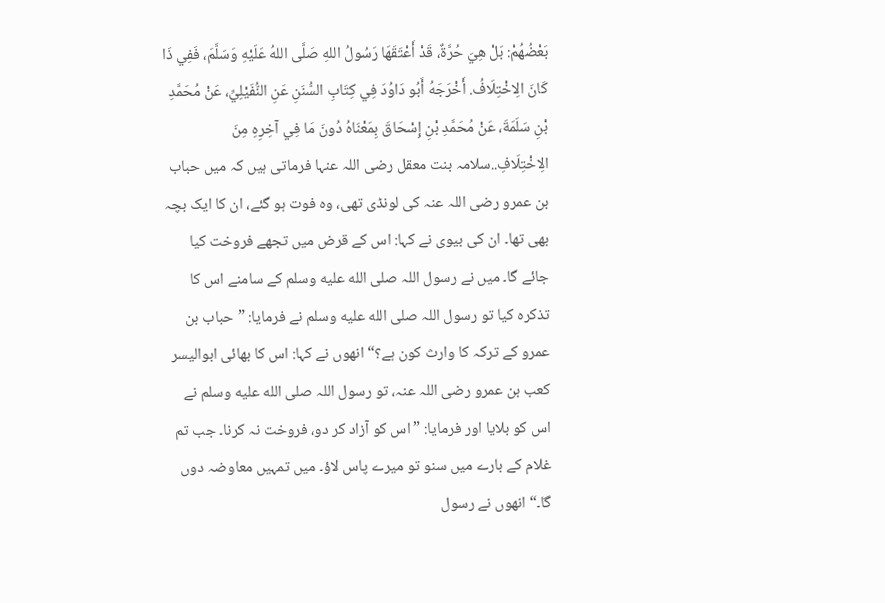بَعْضُهُمْ: بَلْ هِيَ حُرَّةٌ، قَدْ أَعْتَقَهَا رَسُولُ اللهِ صَلَّى اللهُ عَلَيْهِ وَسَلَّمَ، فَفِي ذَا كَانَ الِاخْتِلَافُ. أَخْرَجَهُ أَبُو دَاوُدَ فِي كِتَابِ السُّنَنِ عَنِ النُّفَيْلِيِّ، عَنْ مُحَمَّدِ بْنِ سَلَمَةَ، عَنْ مُحَمَّدِ بْنِ إِسْحَاقَ بِمَعْنَاهُ دُونَ مَا فِي آخِرِهِ مِنَ الِاخْتِلَافِ..سلامہ بنت معقل رضی اللہ عنہا فرماتی ہیں کہ میں حباب بن عمرو رضی اللہ عنہ کی لونڈی تھی، وہ فوت ہو گئے، ان کا ایک بچہ بھی تھا۔ ان کی بیوی نے کہا: اس کے قرض میں تجھے فروخت کیا جائے گا۔ میں نے رسول اللہ صلى الله عليه وسلم کے سامنے اس کا تذکرہ کیا تو رسول اللہ صلى الله عليه وسلم نے فرمایا: ”حباب بن عمرو کے ترکہ کا وارث کون ہے؟“ انھوں نے کہا: اس کا بھائی ابوالیسر کعب بن عمرو رضی اللہ عنہ، تو رسول اللہ صلى الله عليه وسلم نے اس کو بلایا اور فرمایا: ”اس کو آزاد کر دو، فروخت نہ کرنا۔ جب تم غلام کے بارے میں سنو تو میرے پاس لاؤ۔ میں تمہیں معاوضہ دوں گا۔“ انھوں نے رسول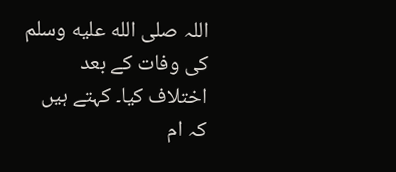اللہ صلى الله عليه وسلم کی وفات کے بعد اختلاف کیا۔ کہتے ہیں کہ ام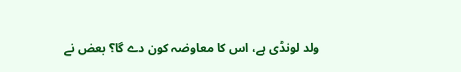ولد لونڈی ہے، اس کا معاوضہ کون دے گا؟ بعض نے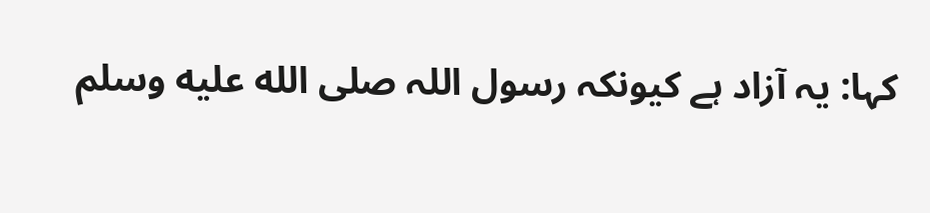کہا: یہ آزاد ہے کیونکہ رسول اللہ صلى الله عليه وسلم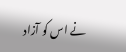نے اس کو آزاد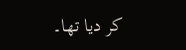کر دیا تھا۔